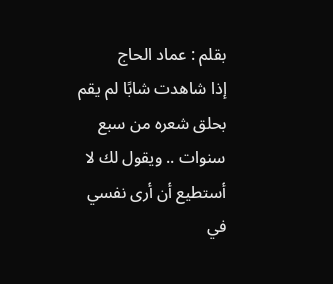بقلم : عماد الحاج
إذا شاهدت شابًا لم يقم بحلق شعره من سبع سنوات .. ويقول لك لا أستطيع أن أرى نفسي في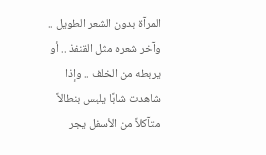المرآة بدون الشعر الطويل .. وآخر شعره مثل القنفذ .. أو يربطه من الخلف .. وإذا شاهدت شابًا يلبس بنطالاً متآكلاً من الأسفل يجر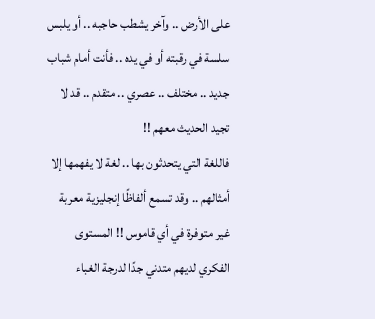على الأرض .. وآخر يشطب حاجبه .. أو يلبس سلسة في رقبته أو في يده .. فأنت أمام شباب جديد .. مختلف .. عصري .. متقدم .. قد لا تجيد الحديث معهم !!
فاللغة التي يتحدثون بها .. لغة لا يفهمها إلا أمثالهم .. وقد تسمع ألفاظًا إنجليزية معربة غير متوفرة في أي قاموس !! المستوى الفكري لديهم متدني جدًا لدرجة الغباء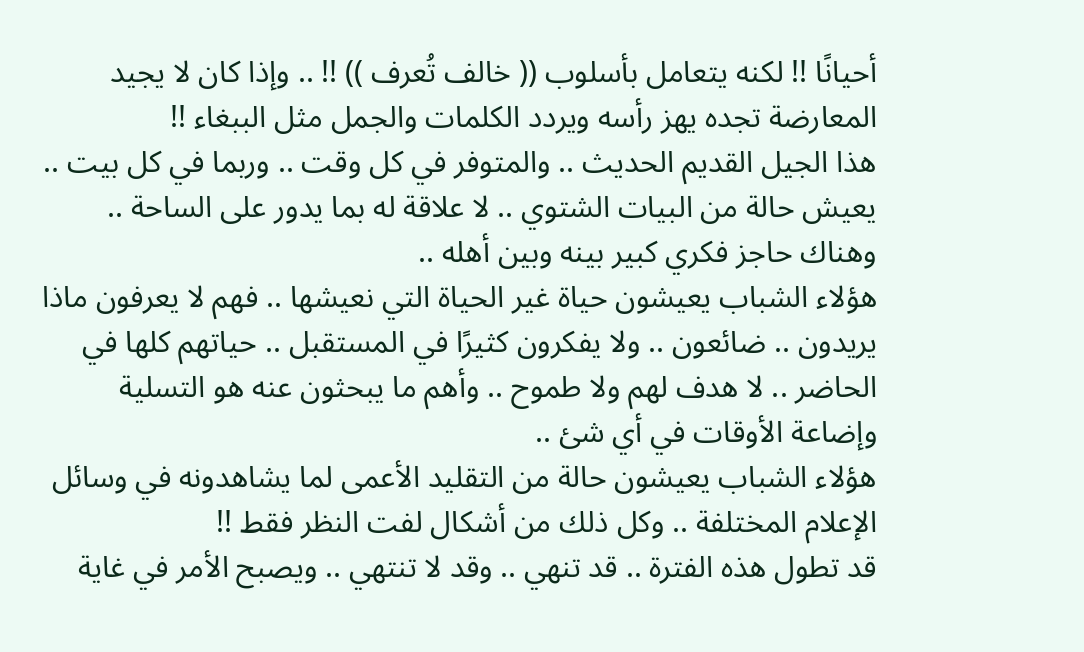أحيانًا !! لكنه يتعامل بأسلوب (( خالف تُعرف )) !! .. وإذا كان لا يجيد المعارضة تجده يهز رأسه ويردد الكلمات والجمل مثل الببغاء !!
هذا الجيل القديم الحديث .. والمتوفر في كل وقت .. وربما في كل بيت .. يعيش حالة من البيات الشتوي .. لا علاقة له بما يدور على الساحة .. وهناك حاجز فكري كبير بينه وبين أهله ..
هؤلاء الشباب يعيشون حياة غير الحياة التي نعيشها .. فهم لا يعرفون ماذا يريدون .. ضائعون .. ولا يفكرون كثيرًا في المستقبل .. حياتهم كلها في الحاضر .. لا هدف لهم ولا طموح .. وأهم ما يبحثون عنه هو التسلية وإضاعة الأوقات في أي شئ ..
هؤلاء الشباب يعيشون حالة من التقليد الأعمى لما يشاهدونه في وسائل الإعلام المختلفة .. وكل ذلك من أشكال لفت النظر فقط !!
قد تطول هذه الفترة .. قد تنهي .. وقد لا تنتهي .. ويصبح الأمر في غاية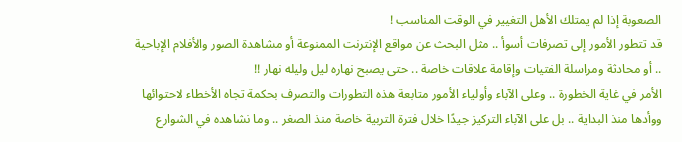الصعوبة إذا لم يمتلك الأهل التغيير في الوقت المناسب !
قد تتطور الأمور إلى تصرفات أسوأ .. مثل البحث عن مواقع الإنترنت الممنوعة أو مشاهدة الصور والأفلام الإباحية .. أو محادثة ومراسلة الفتيات وإقامة علاقات خاصة .. حتى يصبح نهاره ليل وليله نهار !!
الأمر في غاية الخطورة .. وعلى الآباء وأولياء الأمور متابعة هذه التطورات والتصرف بحكمة تجاه الأخطاء لاحتوائها ووأدها منذ البداية .. بل على الآباء التركيز جيدًا خلال فترة التربية خاصة منذ الصغر .. وما نشاهده في الشوارع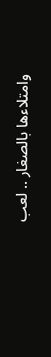وامتلاءها بالصغار .. لعب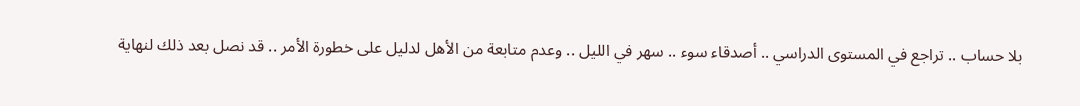بلا حساب .. تراجع في المستوى الدراسي .. أصدقاء سوء .. سهر في الليل .. وعدم متابعة من الأهل لدليل على خطورة الأمر .. قد نصل بعد ذلك لنهاية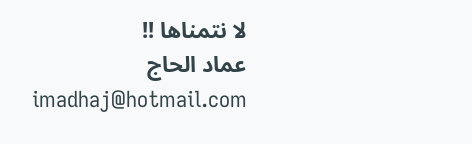لا نتمناها !!
عماد الحاج
imadhaj@hotmail.com